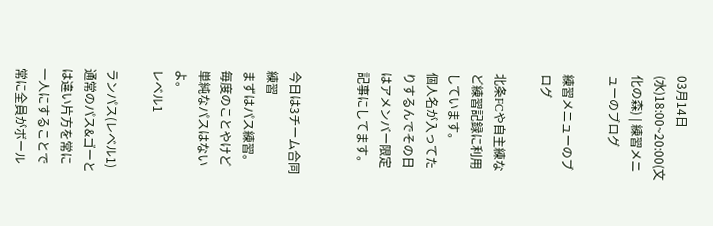03月14日(水)18:00~20:00(文化の森) | 練習メニューのブログ

練習メニューのブログ

北条FCや自主練など練習記録に利用しています。
個人名が入ってたりするんでその日はアメンバー限定記事にしてます。


今日は3チーム合同練習
まずはパス練習。
毎度のことやけど単純なパスはないよ。
レベル1

ランパス(レベル1)
通常のパス&ゴーとは違い片方を常に一人にすることで常に全員がボール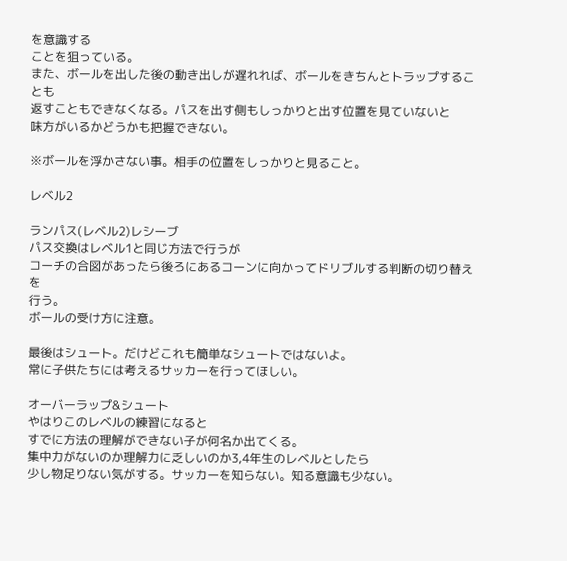を意識する
ことを狙っている。
また、ボールを出した後の動き出しが遅れれば、ボールをきちんとトラップすることも
返すこともできなくなる。パスを出す側もしっかりと出す位置を見ていないと
味方がいるかどうかも把握できない。

※ボールを浮かさない事。相手の位置をしっかりと見ること。

レベル2

ランパス(レベル2)レシーブ
パス交換はレベル1と同じ方法で行うが
コーチの合図があったら後ろにあるコーンに向かってドリブルする判断の切り替えを
行う。
ボールの受け方に注意。

最後はシュート。だけどこれも簡単なシュートではないよ。
常に子供たちには考えるサッカーを行ってほしい。

オーバーラップ&シュート
やはりこのレベルの練習になると
すでに方法の理解ができない子が何名か出てくる。
集中力がないのか理解力に乏しいのか3,4年生のレベルとしたら
少し物足りない気がする。サッカーを知らない。知る意識も少ない。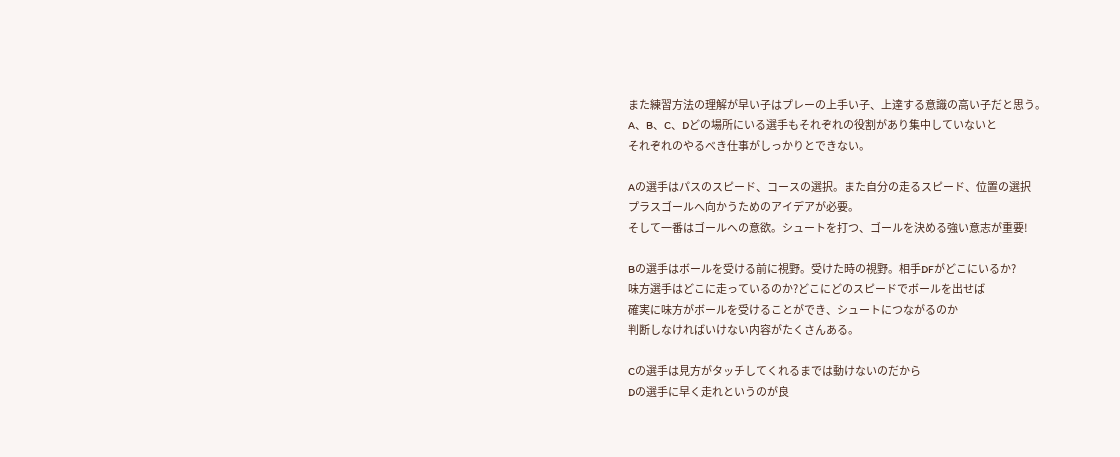また練習方法の理解が早い子はプレーの上手い子、上達する意識の高い子だと思う。
A、B、C、Dどの場所にいる選手もそれぞれの役割があり集中していないと
それぞれのやるべき仕事がしっかりとできない。

Aの選手はパスのスピード、コースの選択。また自分の走るスピード、位置の選択
プラスゴールへ向かうためのアイデアが必要。
そして一番はゴールへの意欲。シュートを打つ、ゴールを決める強い意志が重要!

Bの選手はボールを受ける前に視野。受けた時の視野。相手DFがどこにいるか?
味方選手はどこに走っているのか?どこにどのスピードでボールを出せば
確実に味方がボールを受けることができ、シュートにつながるのか
判断しなければいけない内容がたくさんある。

Cの選手は見方がタッチしてくれるまでは動けないのだから
Dの選手に早く走れというのが良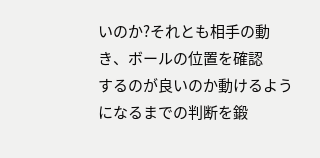いのか?それとも相手の動き、ボールの位置を確認
するのが良いのか動けるようになるまでの判断を鍛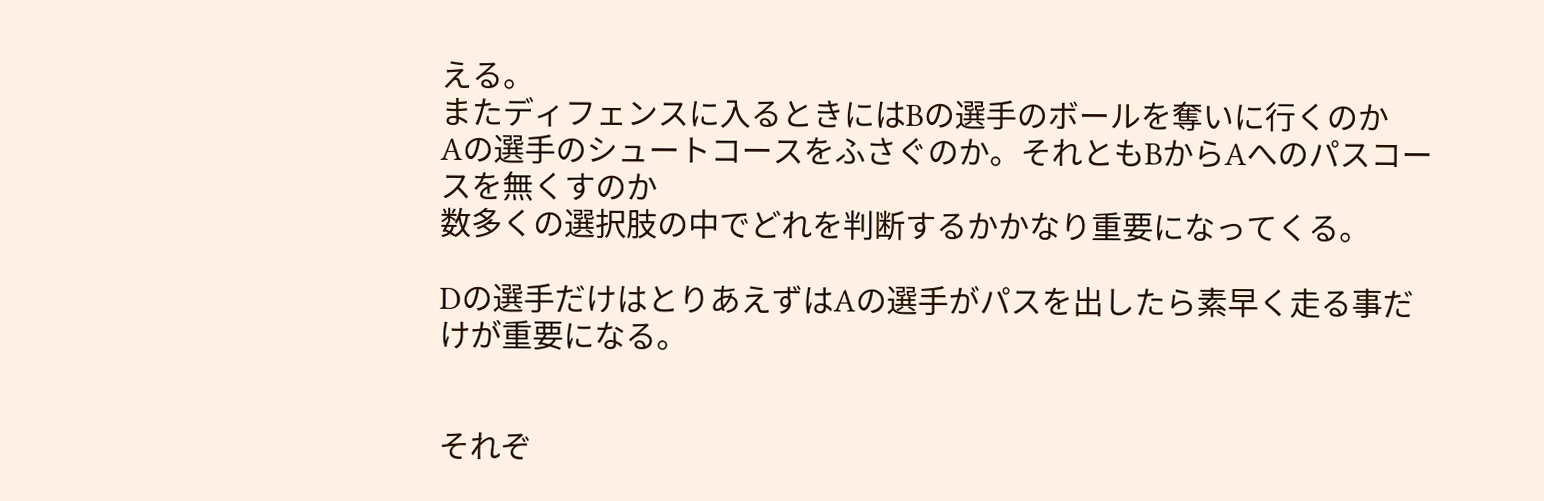える。
またディフェンスに入るときにはBの選手のボールを奪いに行くのか
Aの選手のシュートコースをふさぐのか。それともBからAへのパスコースを無くすのか
数多くの選択肢の中でどれを判断するかかなり重要になってくる。

Dの選手だけはとりあえずはAの選手がパスを出したら素早く走る事だけが重要になる。


それぞ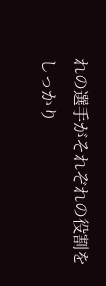れの選手がそれぞれの役割をしっかり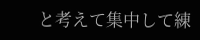と考えて集中して練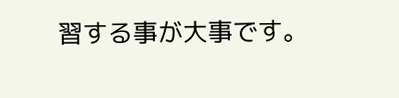習する事が大事です。